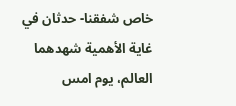خاص شفقنا- حدثان في غاية الأهمية شهدهما العالم، يوم امس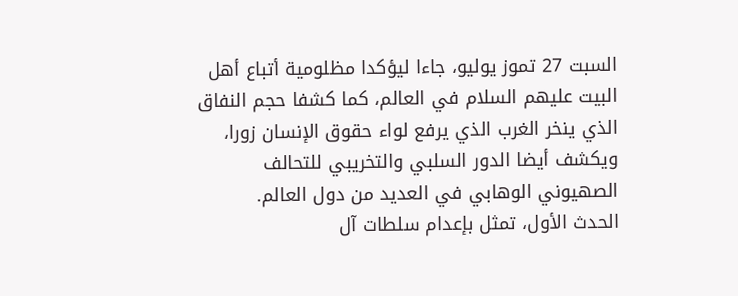السبت 27 تموز يوليو، جاءا ليؤكدا مظلومية أتباع أهل البيت عليهم السلام في العالم، كما كشفا حجم النفاق الذي ينخر الغرب الذي يرفع لواء حقوق الإنسان زورا، ويكشف أيضا الدور السلبي والتخريبي للتحالف الصهيوني الوهابي في العديد من دول العالم.
الحدث الأول، تمثل بإعدام سلطات آل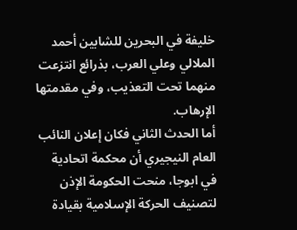خليفة في البحرين للشابين أحمد الملالي وعلي العرب، بذرائع انتزعت منهما تحت التعذيب، وفي مقدمتها الإرهاب.
أما الحدث الثاني فكان إعلان النائب العام النيجيري أن محكمة اتحادية في ابوجا، منحت الحكومة الإذن لتصنيف الحركة الإسلامية بقيادة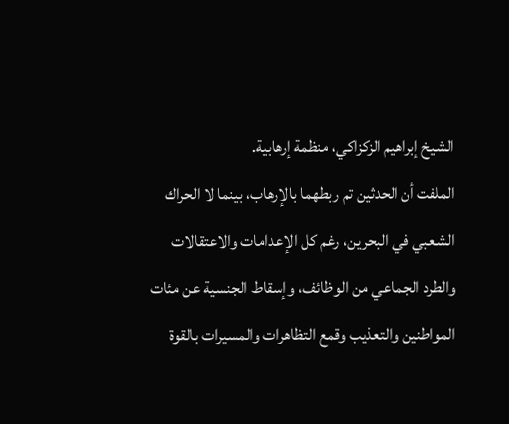الشيخ إبراهيم الزكزاكي، منظمة إرهابية.
الملفت أن الحدثين تم ربطهما بالإرهاب، بينما لا الحراك الشعبي في البحرين، رغم كل الإعدامات والاعتقالات والطرد الجماعي من الوظائف، وإسقاط الجنسية عن مئات المواطنين والتعذيب وقمع التظاهرات والمسيرات بالقوة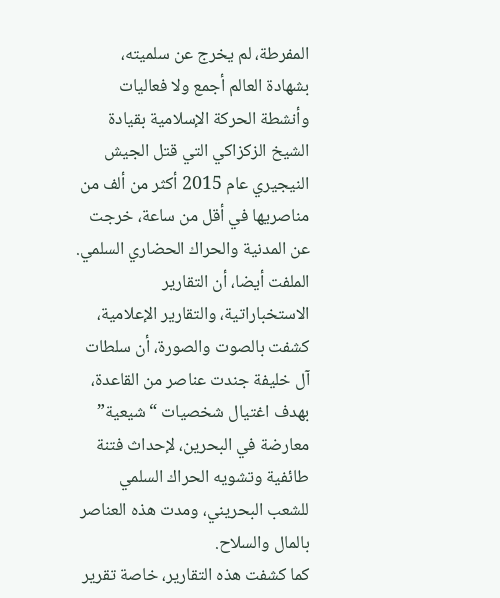المفرطة، لم يخرج عن سلميته، بشهادة العالم أجمع ولا فعاليات وأنشطة الحركة الإسلامية بقيادة الشيخ الزكزاكي التي قتل الجيش النيجيري عام 2015 أكثر من ألف من مناصريها في أقل من ساعة، خرجت عن المدنية والحراك الحضاري السلمي.
الملفت أيضا، أن التقارير الاستخباراتية، والتقارير الإعلامية، كشفت بالصوت والصورة، أن سلطات آل خليفة جندت عناصر من القاعدة، بهدف اغتيال شخصيات “شيعية” معارضة في البحرين، لإحداث فتنة طائفية وتشويه الحراك السلمي للشعب البحريني، ومدت هذه العناصر بالمال والسلاح.
كما كشفت هذه التقارير، خاصة تقرير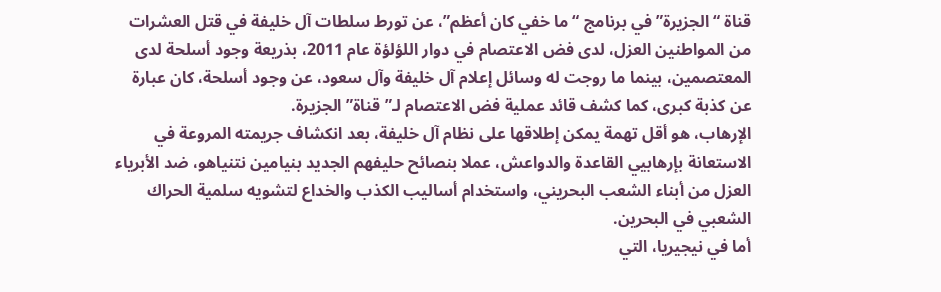قناة “الجزيرة” في برنامج “ما خفي كان أعظم”، عن تورط سلطات آل خليفة في قتل العشرات من المواطنين العزل، لدى فض الاعتصام في دوار اللؤلؤة عام 2011، بذريعة وجود أسلحة لدى المعتصمين، بينما ما روجت له وسائل إعلام آل خليفة وآل سعود، عن وجود أسلحة، كان عبارة عن كذبة كبرى، كما كشف قائد عملية فض الاعتصام لـ”قناة” الجزيرة.
الإرهاب، هو أقل تهمة يمكن إطلاقها على نظام آل خليفة، بعد انكشاف جريمته المروعة في الاستعانة بإرهابيي القاعدة والدواعش، عملا بنصائح حليفهم الجديد بنيامين نتنياهو، ضد الأبرياء العزل من أبناء الشعب البحريني، واستخدام أساليب الكذب والخداع لتشويه سلمية الحراك الشعبي في البحرين.
أما في نيجيريا، التي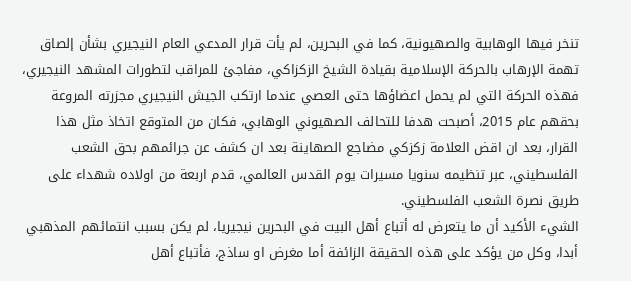تنخر فيها الوهابية والصهيونية، كما في البحرين، لم يأت قرار المدعي العام النيجيري بشأن إلصاق تهمة الإرهاب بالحركة الإسلامية بقيادة الشيخ الزكزاكي، مفاجئ للمراقب لتطورات المشهد النيجيري، فهذه الحركة التي لم يحمل اعضاؤها حتى العصي عندما ارتكب الجيش النيجيري مجزرته المروعة بحقهم عام 2015، أصبحت هدفا للتحالف الصهيوني الوهابي، فكان من المتوقع اتخاذ مثل هذا القرار، بعد ان اقض العلامة زكزكي مضاجع الصهاينة بعد ان كشف عن جرائمهم بحق الشعب الفلسطيني، عبر تنظيمه سنويا مسيرات يوم القدس العالمي، قدم اربعة من اولاده شهداء على طريق نصرة الشعب الفلسطيني.
الشيء الأكيد أن ما يتعرض له أتباع أهل البيت في البحرين نيجيريا، لم يكن بسبب انتمائهم المذهبي أبدا، وكل من يؤكد على هذه الحقيقة الزائفة أما مغرض او ساذج، فأتباع أهل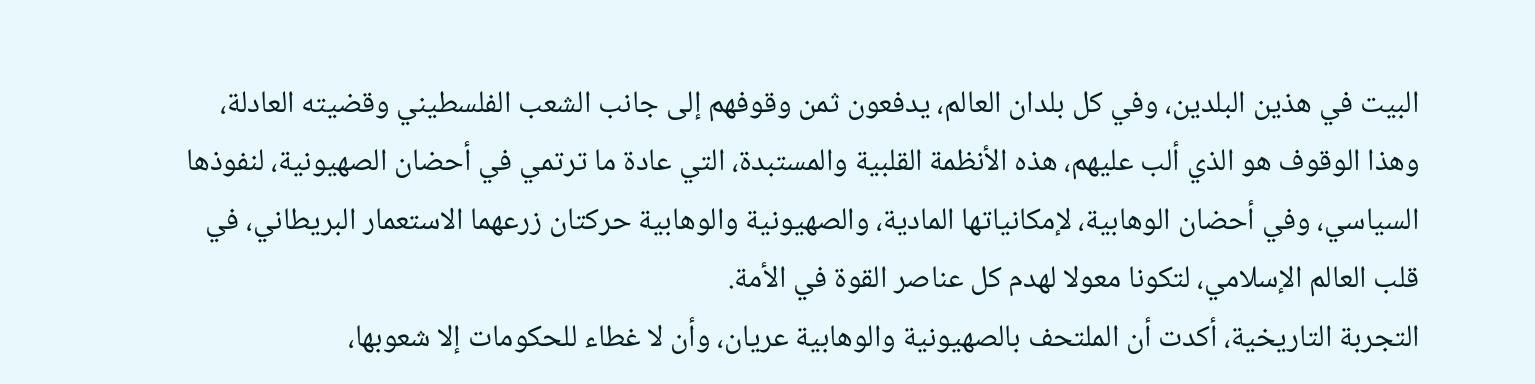البيت في هذين البلدين، وفي كل بلدان العالم، يدفعون ثمن وقوفهم إلى جانب الشعب الفلسطيني وقضيته العادلة، وهذا الوقوف هو الذي ألب عليهم، هذه الأنظمة القلبية والمستبدة، التي عادة ما ترتمي في أحضان الصهيونية، لنفوذها السياسي، وفي أحضان الوهابية، لإمكانياتها المادية، والصهيونية والوهابية حركتان زرعهما الاستعمار البريطاني، في قلب العالم الإسلامي، لتكونا معولا لهدم كل عناصر القوة في الأمة.
التجربة التاريخية، أكدت أن الملتحف بالصهيونية والوهابية عريان، وأن لا غطاء للحكومات إلا شعوبها،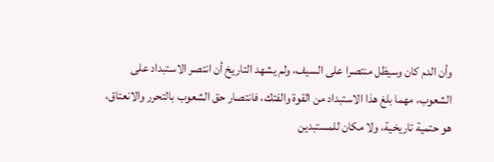وأن الدم كان وسيظل منتصرا على السيف، ولم يشهد التاريخ أن انتصر الاستبداد على الشعوب، مهما بلغ هذا الاستبداد من القوة والفتك، فانتصار حق الشعوب بالتحرر والانعتاق، هو حتمية تاريخية، ولا مكان للمستبدين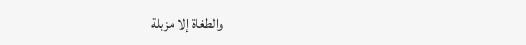والطغاة إلا مزبلة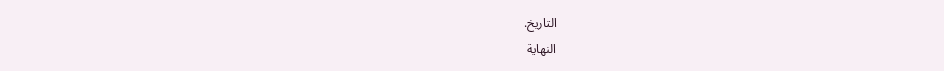التاريخ.
النهاية